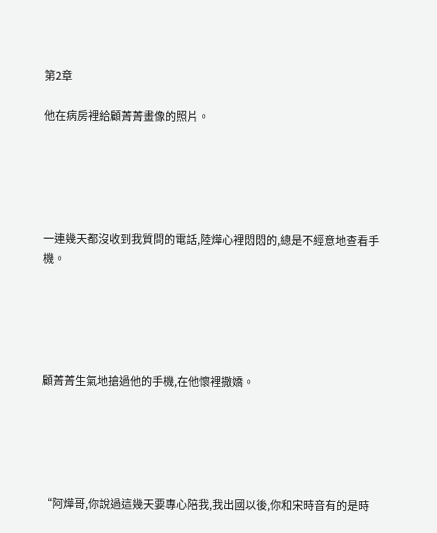第2章

他在病房裡給顧菁菁畫像的照片。





一連幾天都沒收到我質問的電話,陸燁心裡悶悶的,總是不經意地查看手機。





顧菁菁生氣地搶過他的手機,在他懷裡撒嬌。





“阿燁哥,你說過這幾天要專心陪我,我出國以後,你和宋時音有的是時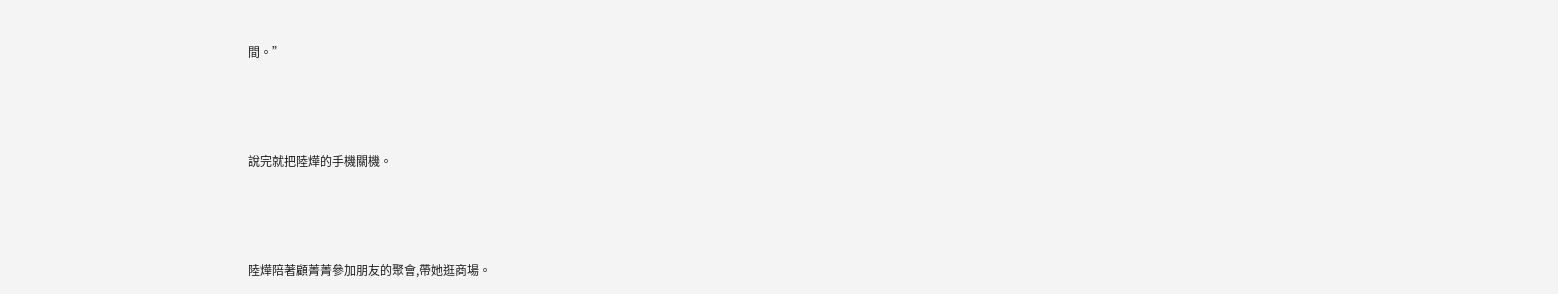間。”





說完就把陸燁的手機關機。





陸燁陪著顧菁菁參加朋友的聚會,帶她逛商場。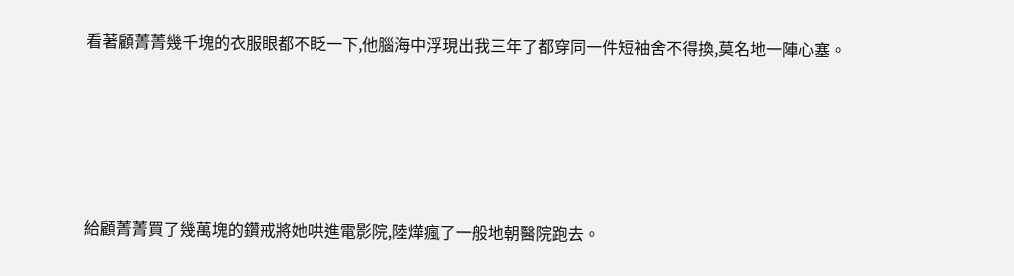看著顧菁菁幾千塊的衣服眼都不眨一下,他腦海中浮現出我三年了都穿同一件短袖舍不得換,莫名地一陣心塞。





給顧菁菁買了幾萬塊的鑽戒將她哄進電影院,陸燁瘋了一般地朝醫院跑去。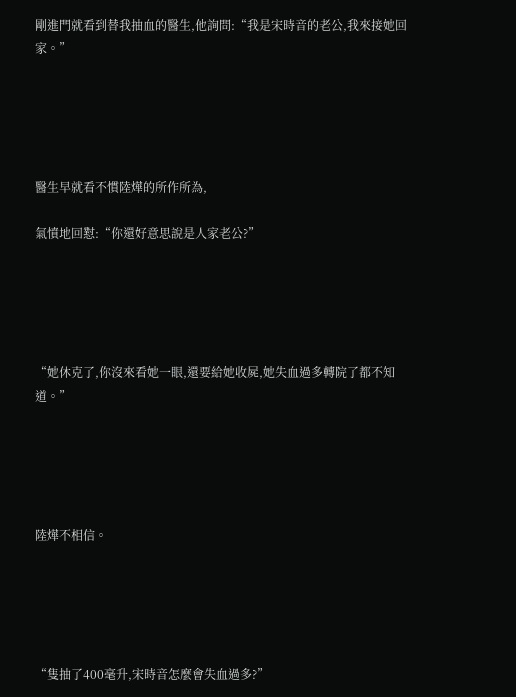剛進門就看到替我抽血的醫生,他詢問:“我是宋時音的老公,我來接她回家。”





醫生早就看不慣陸燁的所作所為,

氣憤地回懟:“你還好意思說是人家老公?”





“她休克了,你沒來看她一眼,還要給她收屍,她失血過多轉院了都不知道。”





陸燁不相信。





“隻抽了400毫升,宋時音怎麼會失血過多?”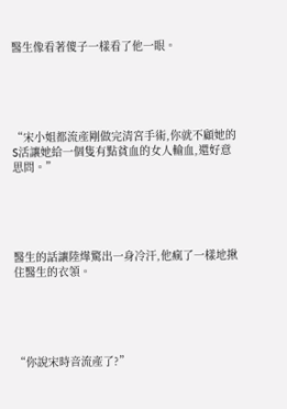醫生像看著傻子一樣看了他一眼。





“宋小姐都流產剛做完清宮手術,你就不顧她的S活讓她給一個隻有點貧血的女人輸血,還好意思問。”





醫生的話讓陸燁驚出一身冷汗,他瘋了一樣地揪住醫生的衣領。





“你說宋時音流產了?”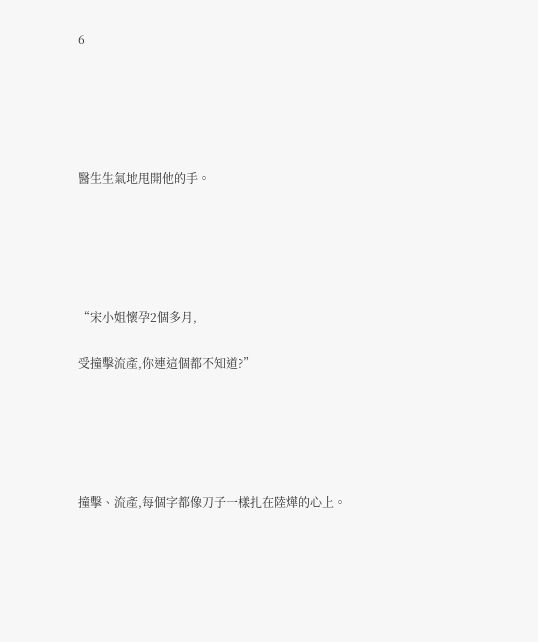6





醫生生氣地甩開他的手。





“宋小姐懷孕2個多月,

受撞擊流產,你連這個都不知道?”





撞擊、流產,每個字都像刀子一樣扎在陸燁的心上。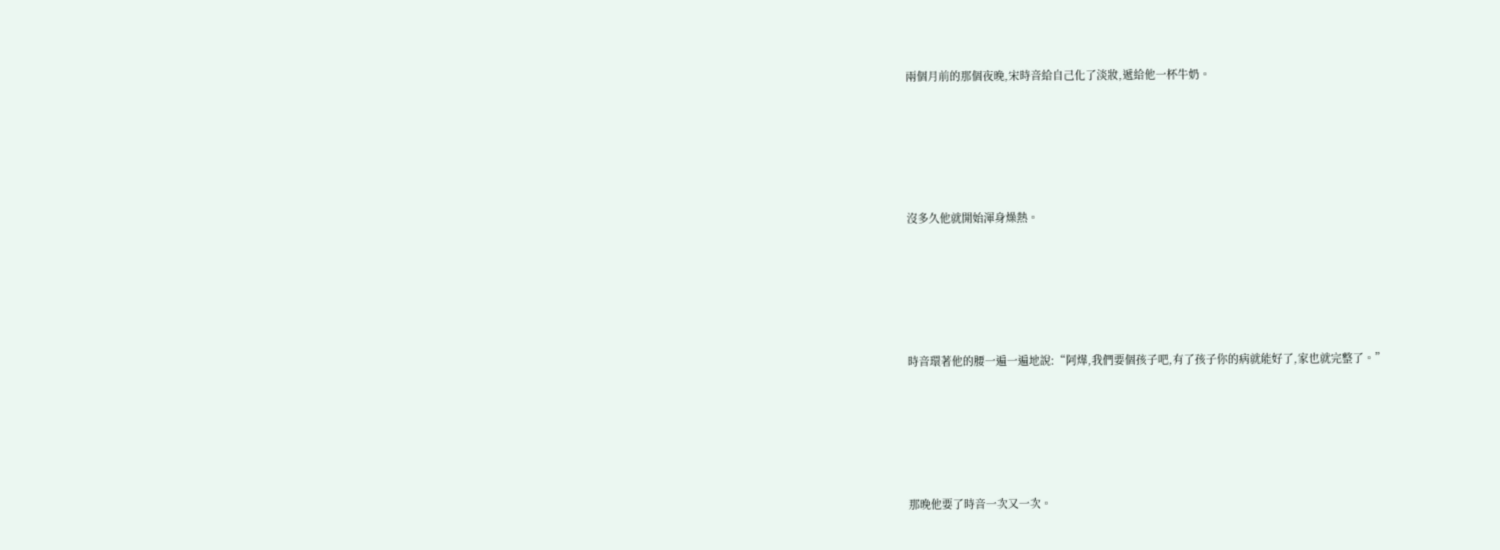兩個月前的那個夜晚,宋時音給自己化了淡妝,遞給他一杯牛奶。





沒多久他就開始渾身燥熱。





時音環著他的腰一遍一遍地說:“阿燁,我們要個孩子吧,有了孩子你的病就能好了,家也就完整了。”





那晚他要了時音一次又一次。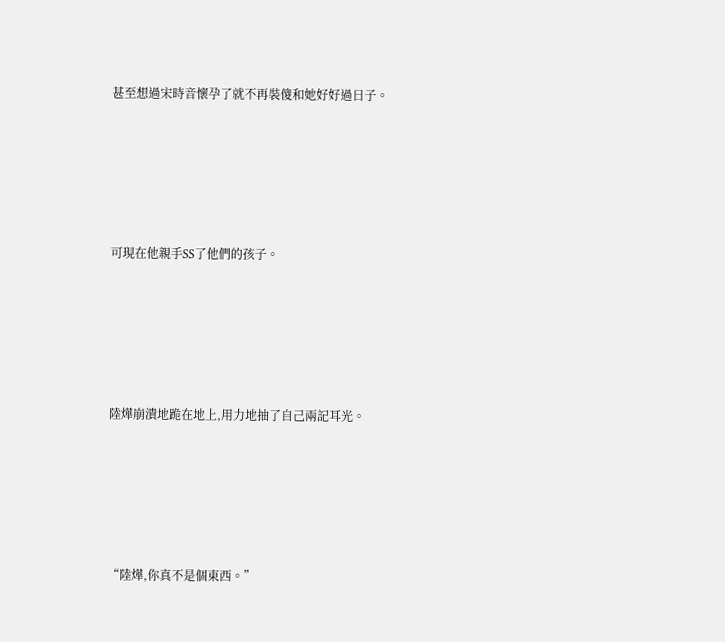甚至想過宋時音懷孕了就不再裝傻和她好好過日子。





可現在他親手SS了他們的孩子。





陸燁崩潰地跪在地上,用力地抽了自己兩記耳光。





“陸燁,你真不是個東西。”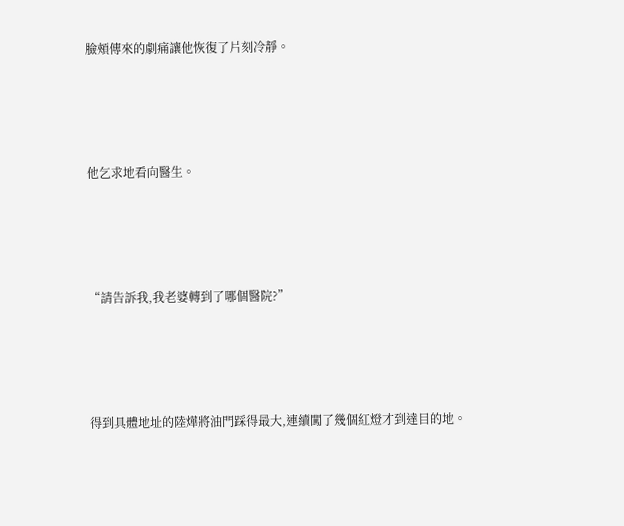臉頰傳來的劇痛讓他恢復了片刻冷靜。





他乞求地看向醫生。





“請告訴我,我老婆轉到了哪個醫院?”





得到具體地址的陸燁將油門踩得最大,連續闖了幾個紅燈才到達目的地。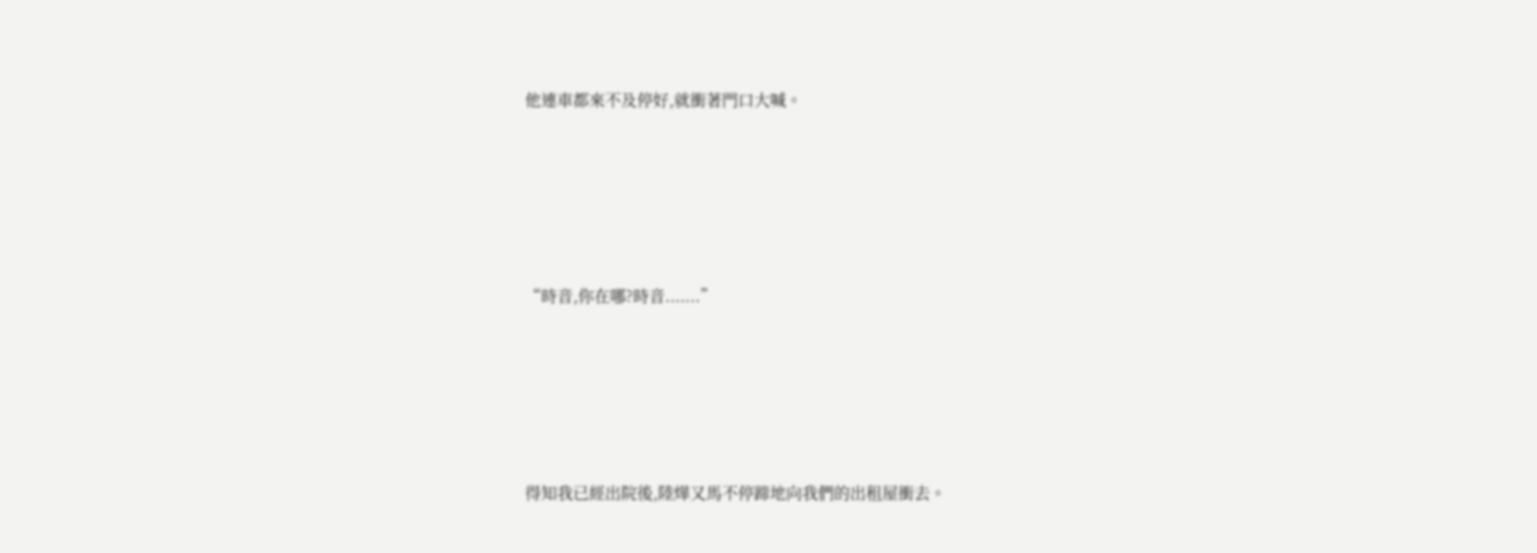他連車都來不及停好,就衝著門口大喊。





“時音,你在哪?時音.......”





得知我已經出院後,陸燁又馬不停蹄地向我們的出租屋衝去。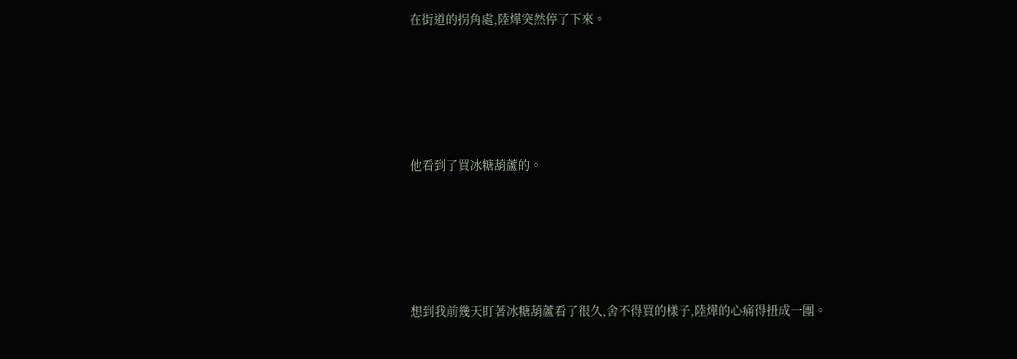在街道的拐角處,陸燁突然停了下來。





他看到了買冰糖葫蘆的。





想到我前幾天盯著冰糖葫蘆看了很久,舍不得買的樣子,陸燁的心痛得扭成一團。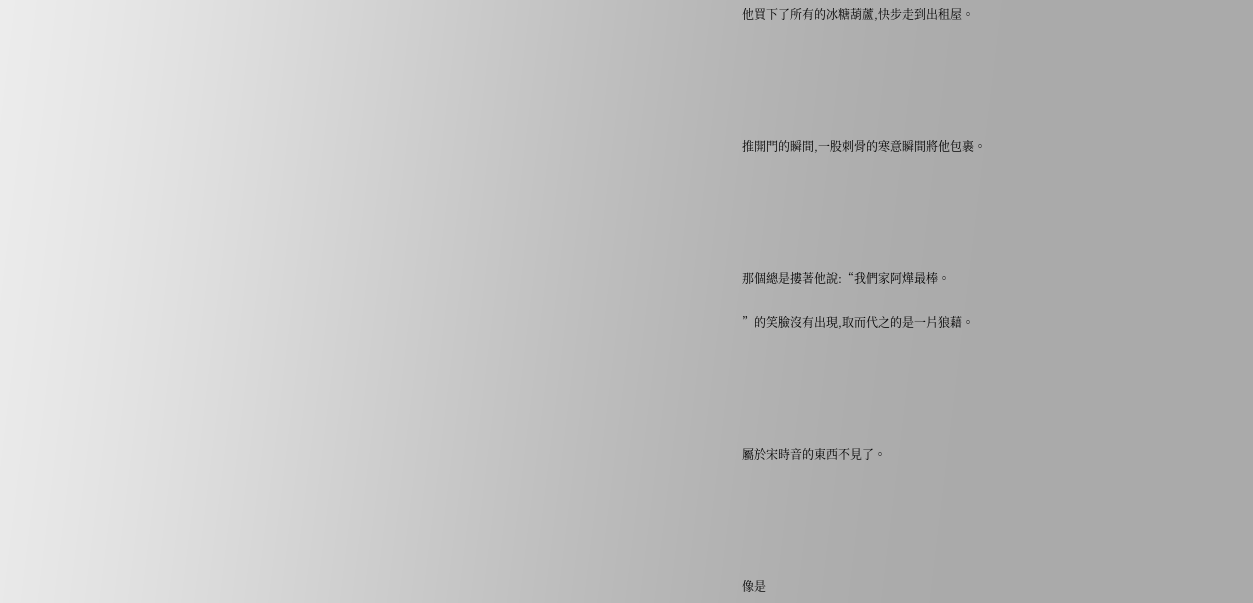他買下了所有的冰糖葫蘆,快步走到出租屋。





推開門的瞬間,一股刺骨的寒意瞬間將他包裹。





那個總是摟著他說:“我們家阿燁最棒。

”的笑臉沒有出現,取而代之的是一片狼藉。





屬於宋時音的東西不見了。





像是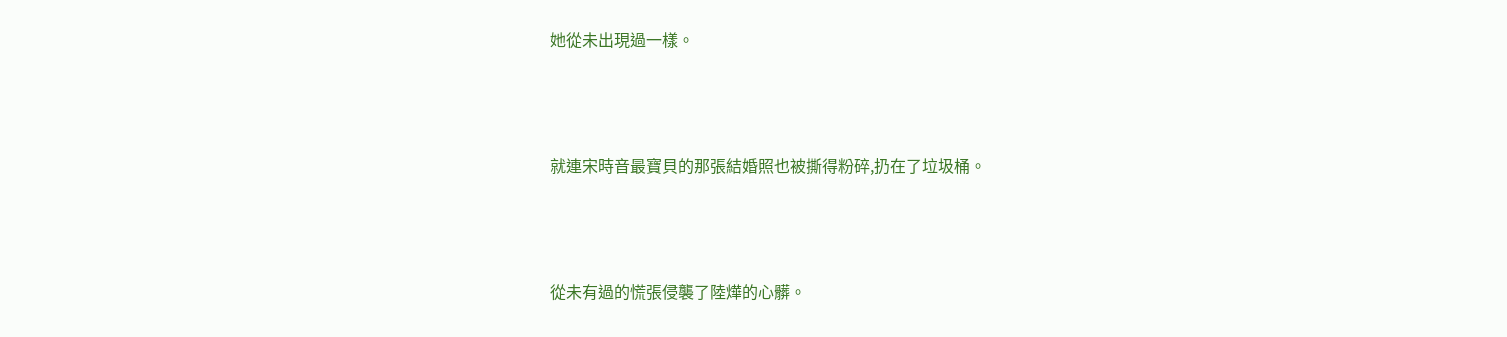她從未出現過一樣。





就連宋時音最寶貝的那張結婚照也被撕得粉碎,扔在了垃圾桶。





從未有過的慌張侵襲了陸燁的心髒。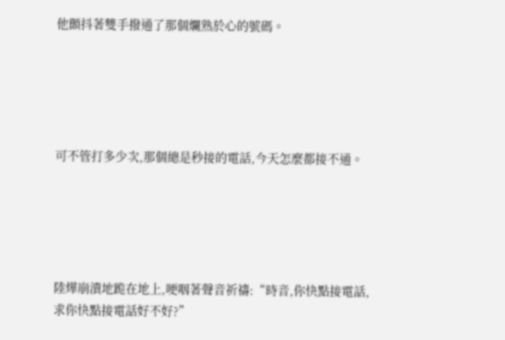他顫抖著雙手撥通了那個爛熟於心的號碼。





可不管打多少次,那個總是秒接的電話,今天怎麼都接不通。





陸燁崩潰地跪在地上,哽咽著聲音祈禱:“時音,你快點接電話,求你快點接電話好不好?”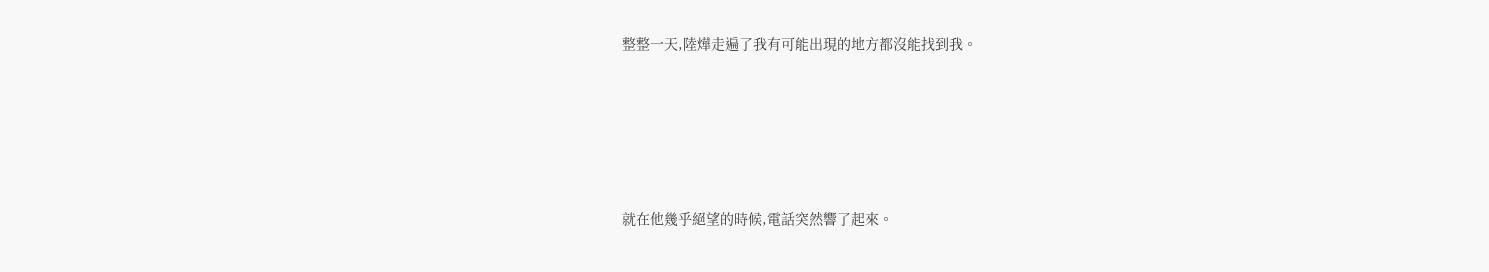整整一天,陸燁走遍了我有可能出現的地方都沒能找到我。





就在他幾乎絕望的時候,電話突然響了起來。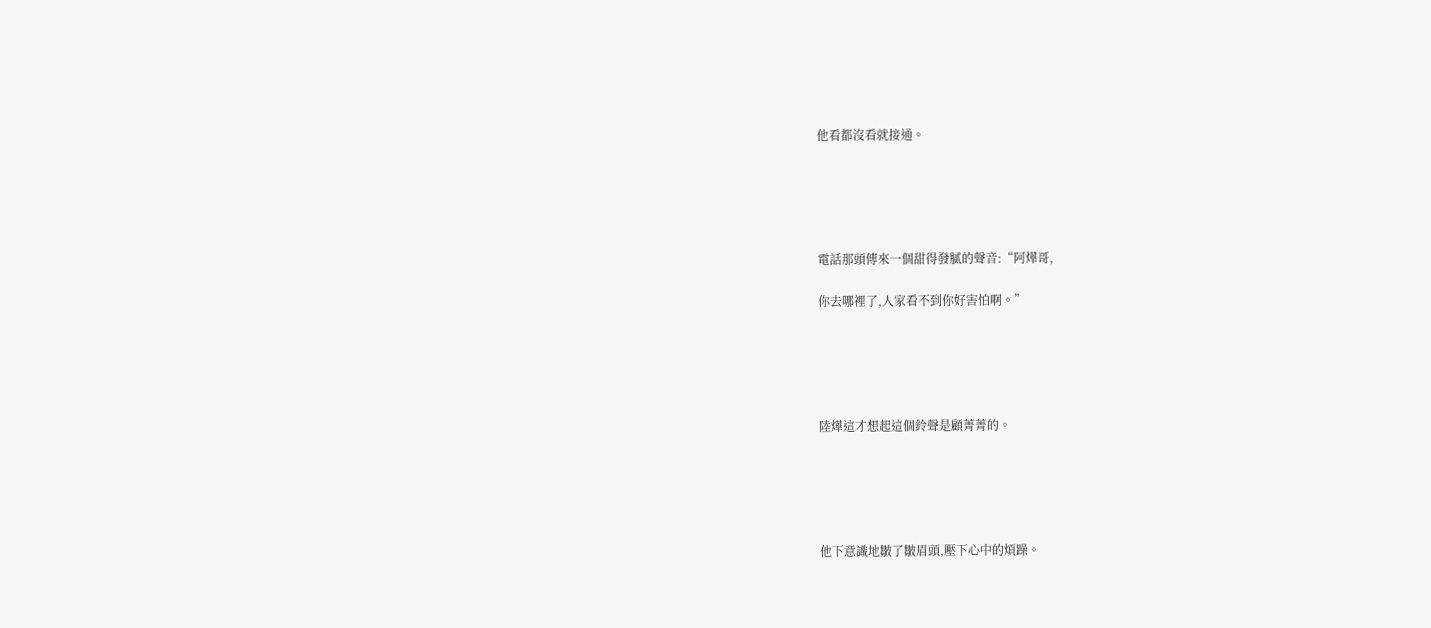他看都沒看就接通。





電話那頭傳來一個甜得發膩的聲音:“阿燁哥,

你去哪裡了,人家看不到你好害怕啊。”





陸燁這才想起這個鈴聲是顧菁菁的。





他下意識地皺了皺眉頭,壓下心中的煩躁。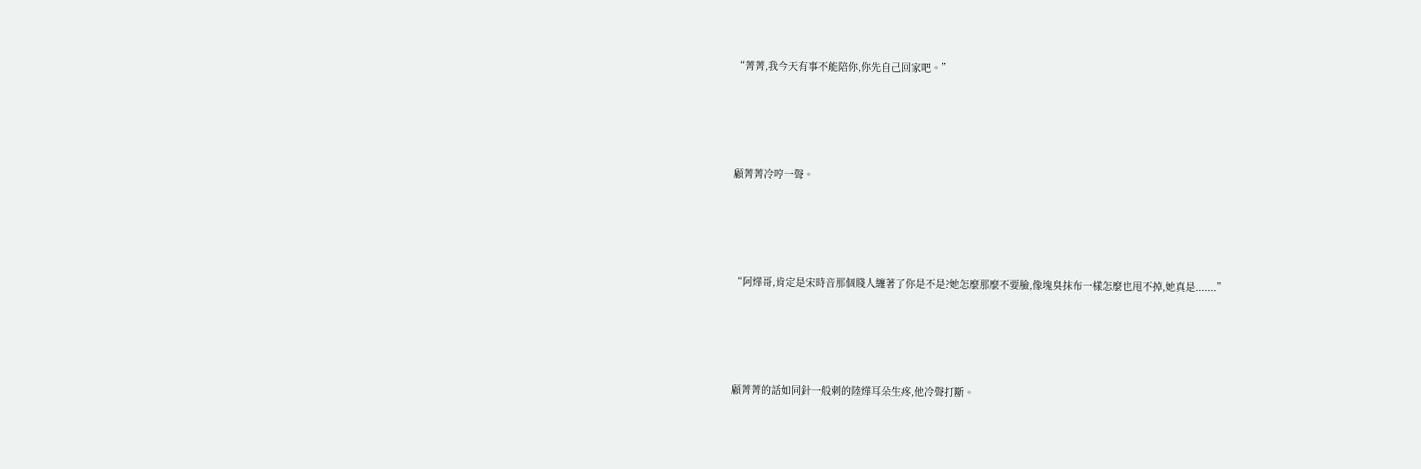“菁菁,我今天有事不能陪你,你先自己回家吧。”





顧菁菁冷哼一聲。





“阿燁哥,肯定是宋時音那個賤人纏著了你是不是?她怎麼那麼不要臉,像塊臭抹布一樣怎麼也甩不掉,她真是.......”





顧菁菁的話如同針一般刺的陸燁耳朵生疼,他冷聲打斷。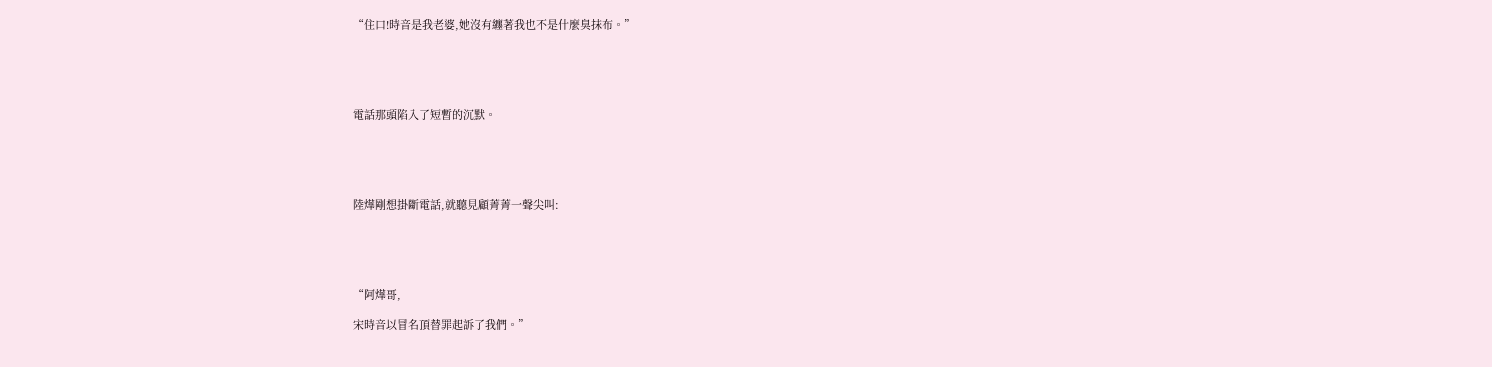“住口!時音是我老婆,她沒有纏著我也不是什麼臭抹布。”





電話那頭陷入了短暫的沉默。





陸燁剛想掛斷電話,就聽見顧菁菁一聲尖叫:





“阿燁哥,

宋時音以冒名頂替罪起訴了我們。”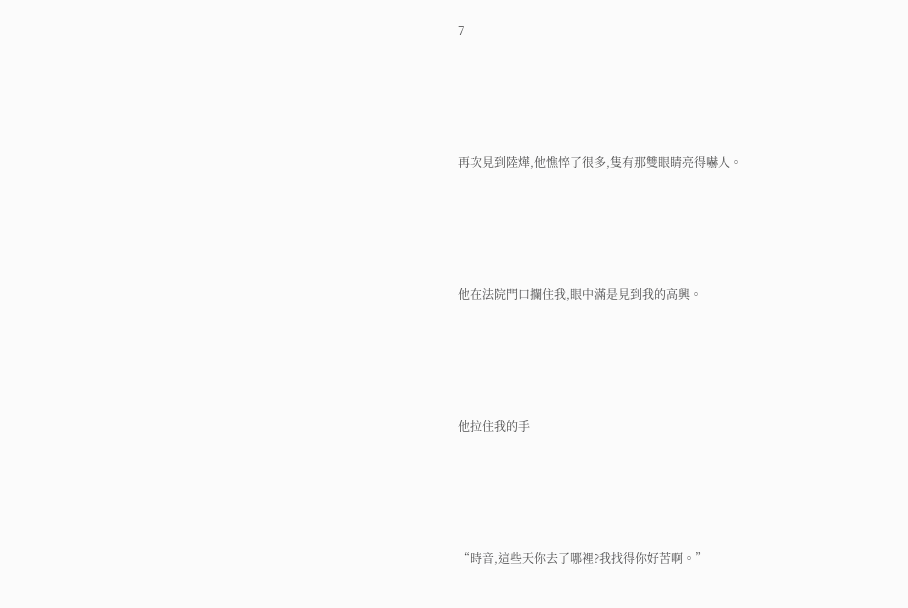7





再次見到陸燁,他憔悴了很多,隻有那雙眼睛亮得嚇人。





他在法院門口攔住我,眼中滿是見到我的高興。





他拉住我的手





“時音,這些天你去了哪裡?我找得你好苦啊。”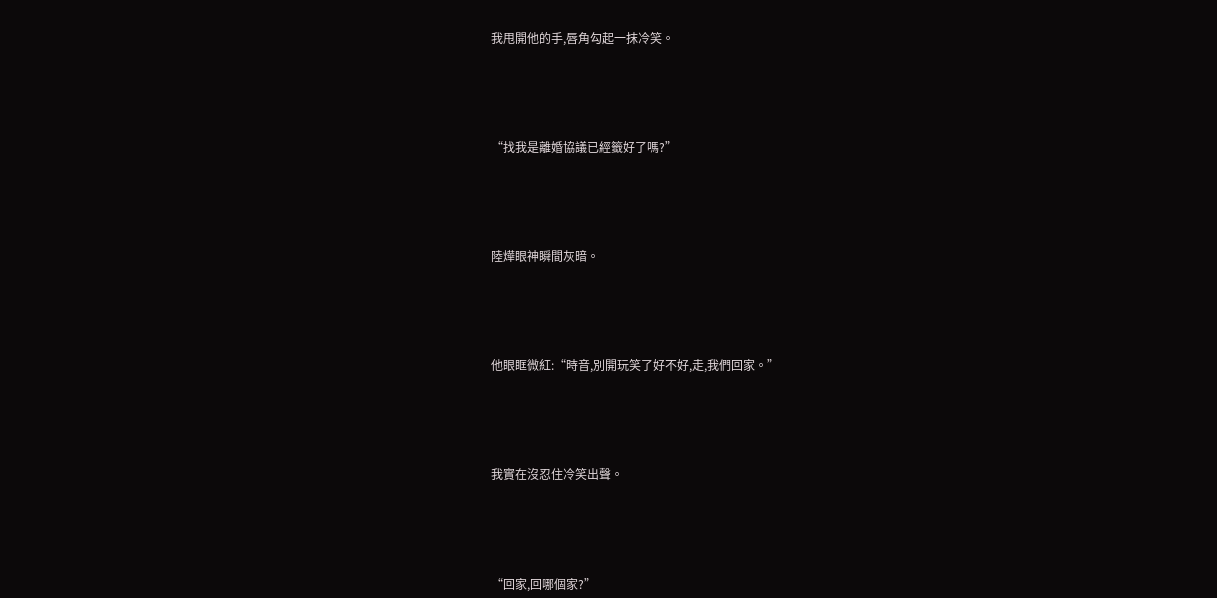我甩開他的手,唇角勾起一抹冷笑。





“找我是離婚協議已經籤好了嗎?”





陸燁眼神瞬間灰暗。





他眼眶微紅:“時音,別開玩笑了好不好,走,我們回家。”





我實在沒忍住冷笑出聲。





“回家,回哪個家?”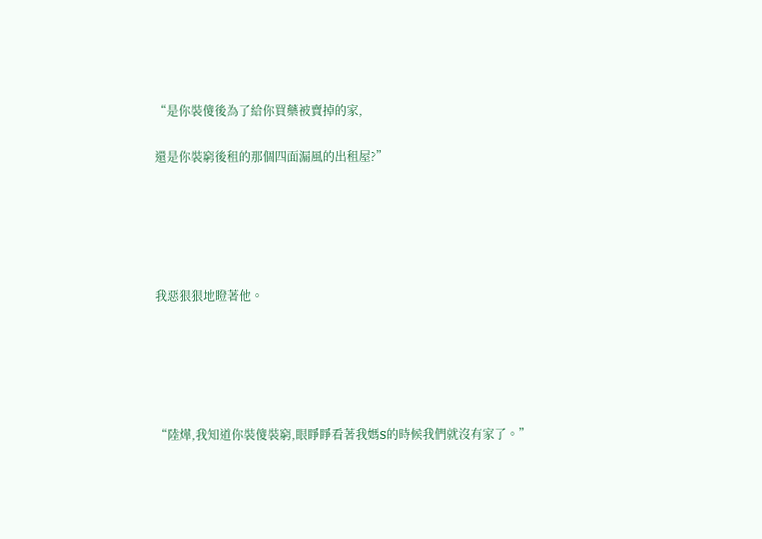“是你裝傻後為了給你買藥被賣掉的家,

還是你裝窮後租的那個四面漏風的出租屋?”





我惡狠狠地瞪著他。





“陸燁,我知道你裝傻裝窮,眼睜睜看著我媽S的時候我們就沒有家了。”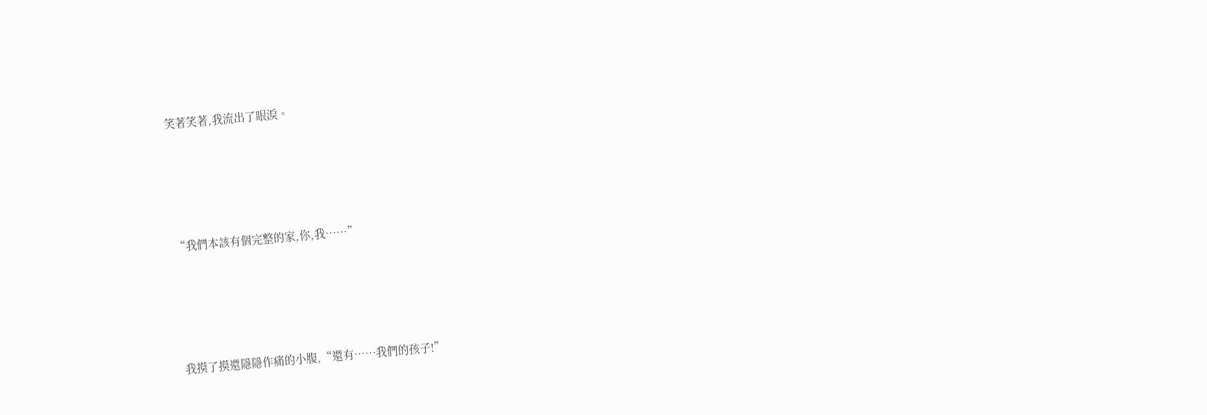笑著笑著,我流出了眼淚。





“我們本該有個完整的家,你,我……”





我摸了摸還隱隱作痛的小腹,“還有……我們的孩子!”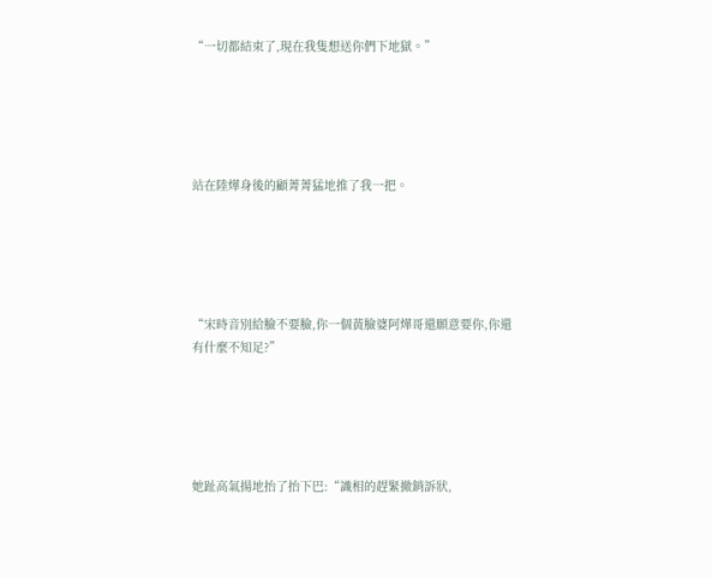“一切都結束了,現在我隻想送你們下地獄。”





站在陸燁身後的顧菁菁猛地推了我一把。





“宋時音別給臉不要臉,你一個黃臉婆阿燁哥還願意要你,你還有什麼不知足?”





她趾高氣揚地抬了抬下巴:“識相的趕緊撤銷訴狀,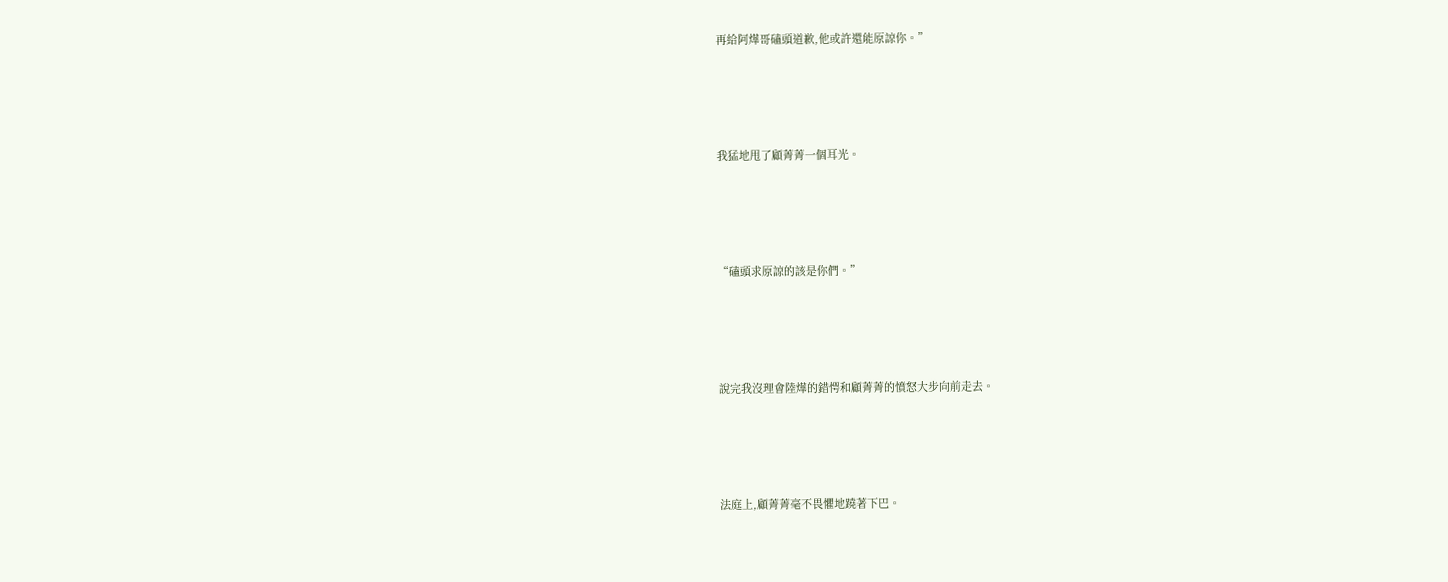再給阿燁哥磕頭道歉,他或許還能原諒你。”





我猛地甩了顧菁菁一個耳光。





“磕頭求原諒的該是你們。”





說完我沒理會陸燁的錯愕和顧菁菁的憤怒大步向前走去。





法庭上,顧菁菁毫不畏懼地蹺著下巴。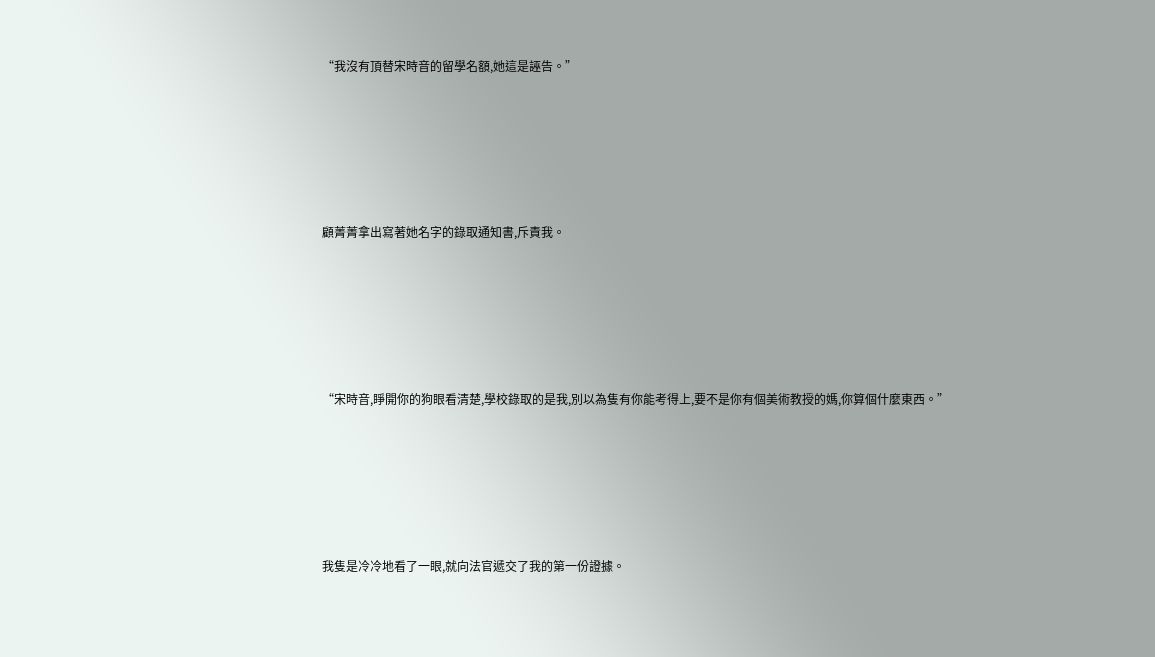“我沒有頂替宋時音的留學名額,她這是誣告。”





顧菁菁拿出寫著她名字的錄取通知書,斥責我。





“宋時音,睜開你的狗眼看清楚,學校錄取的是我,別以為隻有你能考得上,要不是你有個美術教授的媽,你算個什麼東西。”





我隻是冷冷地看了一眼,就向法官遞交了我的第一份證據。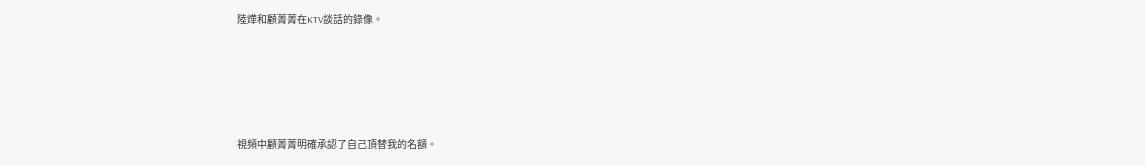陸燁和顧菁菁在KTV談話的錄像。





視頻中顧菁菁明確承認了自己頂替我的名額。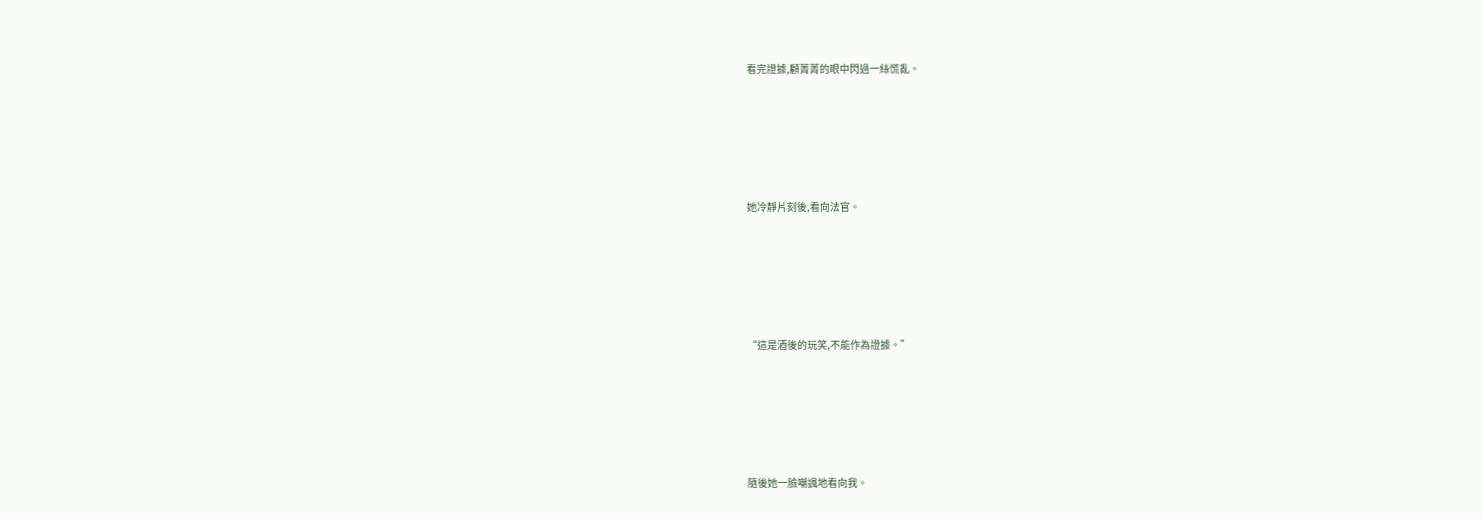看完證據,顧菁菁的眼中閃過一絲慌亂。





她冷靜片刻後,看向法官。





“這是酒後的玩笑,不能作為證據。”





隨後她一臉嘲諷地看向我。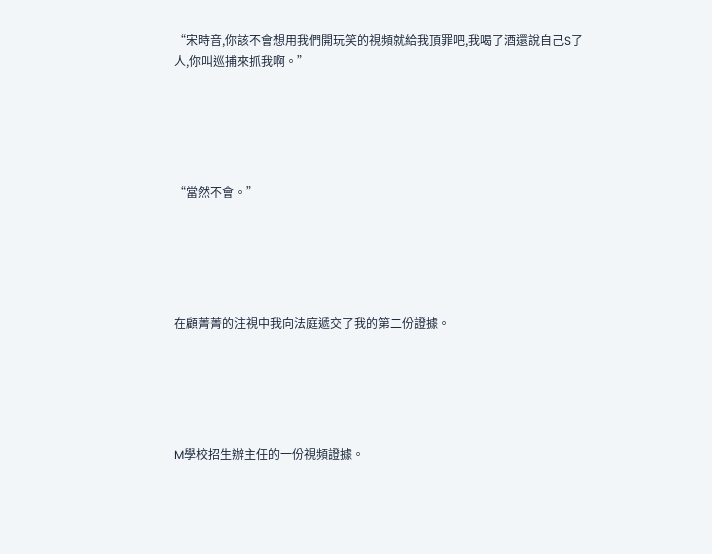“宋時音,你該不會想用我們開玩笑的視頻就給我頂罪吧,我喝了酒還說自己S了人,你叫巡捕來抓我啊。”





“當然不會。”





在顧菁菁的注視中我向法庭遞交了我的第二份證據。





M學校招生辦主任的一份視頻證據。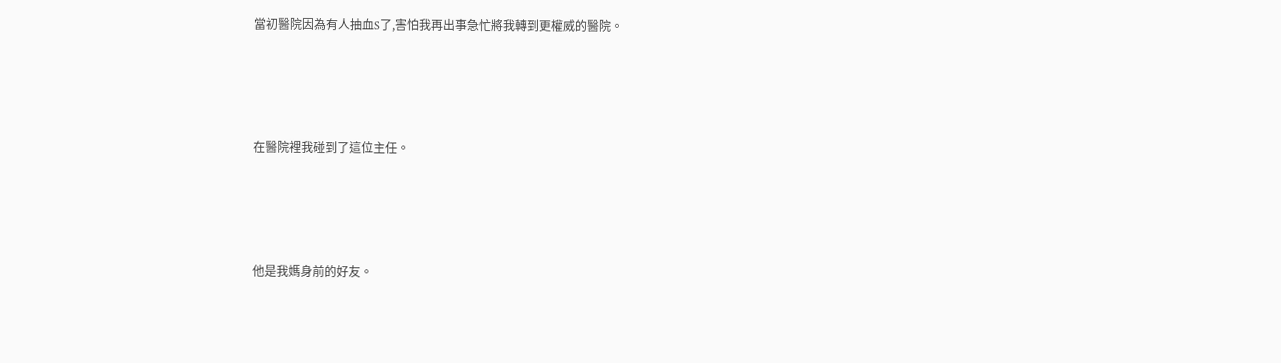當初醫院因為有人抽血S了,害怕我再出事急忙將我轉到更權威的醫院。





在醫院裡我碰到了這位主任。





他是我媽身前的好友。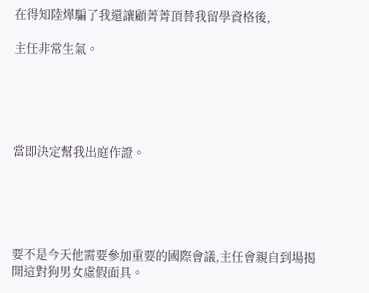在得知陸燁騙了我還讓顧菁菁頂替我留學資格後,

主任非常生氣。





當即決定幫我出庭作證。





要不是今天他需要參加重要的國際會議,主任會親自到場揭開這對狗男女虛假面具。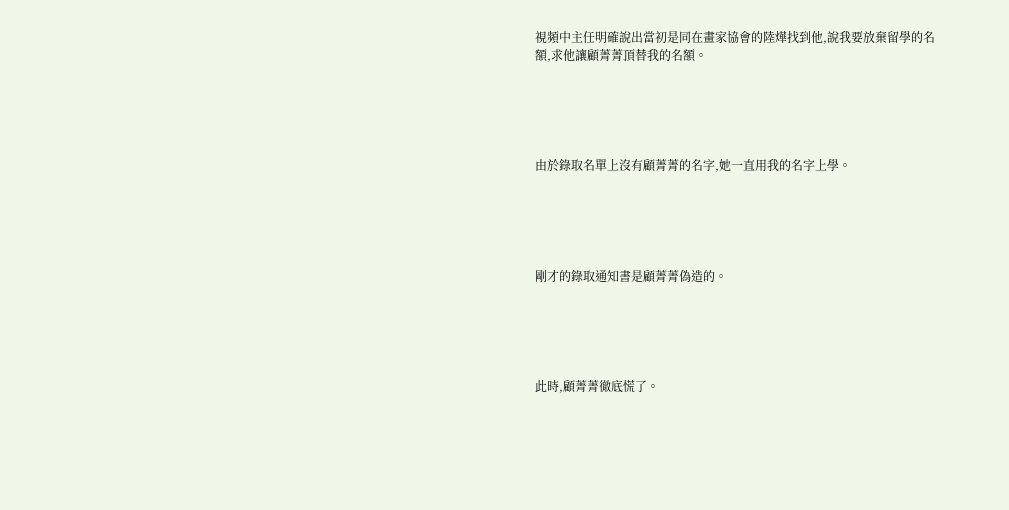視頻中主任明確說出當初是同在畫家協會的陸燁找到他,說我要放棄留學的名額,求他讓顧菁菁頂替我的名額。





由於錄取名單上沒有顧菁菁的名字,她一直用我的名字上學。





剛才的錄取通知書是顧菁菁偽造的。





此時,顧菁菁徹底慌了。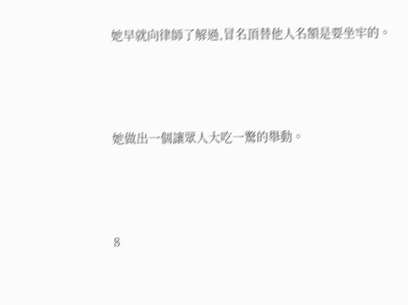她早就向律師了解過,冒名頂替他人名額是要坐牢的。





她做出一個讓眾人大吃一驚的舉動。





8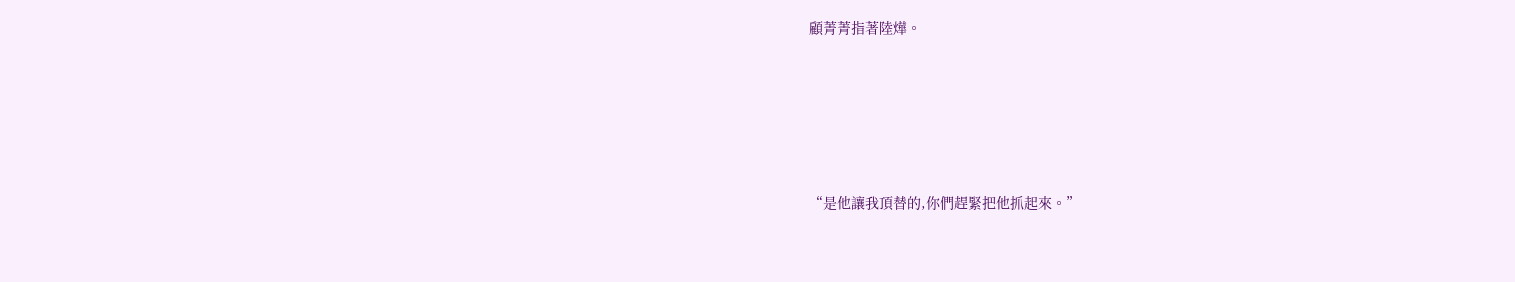顧菁菁指著陸燁。





“是他讓我頂替的,你們趕緊把他抓起來。”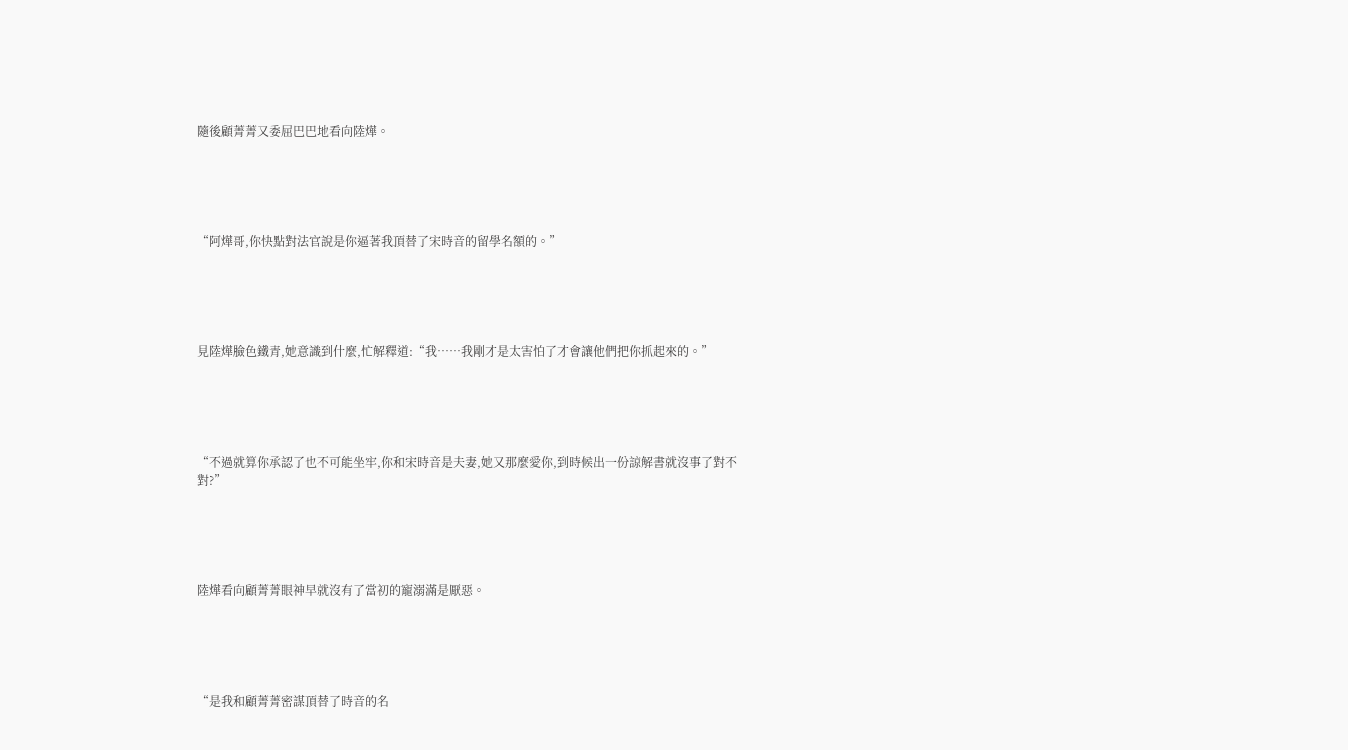隨後顧菁菁又委屈巴巴地看向陸燁。





“阿燁哥,你快點對法官說是你逼著我頂替了宋時音的留學名額的。”





見陸燁臉色鐵青,她意識到什麼,忙解釋道:“我……我剛才是太害怕了才會讓他們把你抓起來的。”





“不過就算你承認了也不可能坐牢,你和宋時音是夫妻,她又那麼愛你,到時候出一份諒解書就沒事了對不對?”





陸燁看向顧菁菁眼神早就沒有了當初的寵溺滿是厭惡。





“是我和顧菁菁密謀頂替了時音的名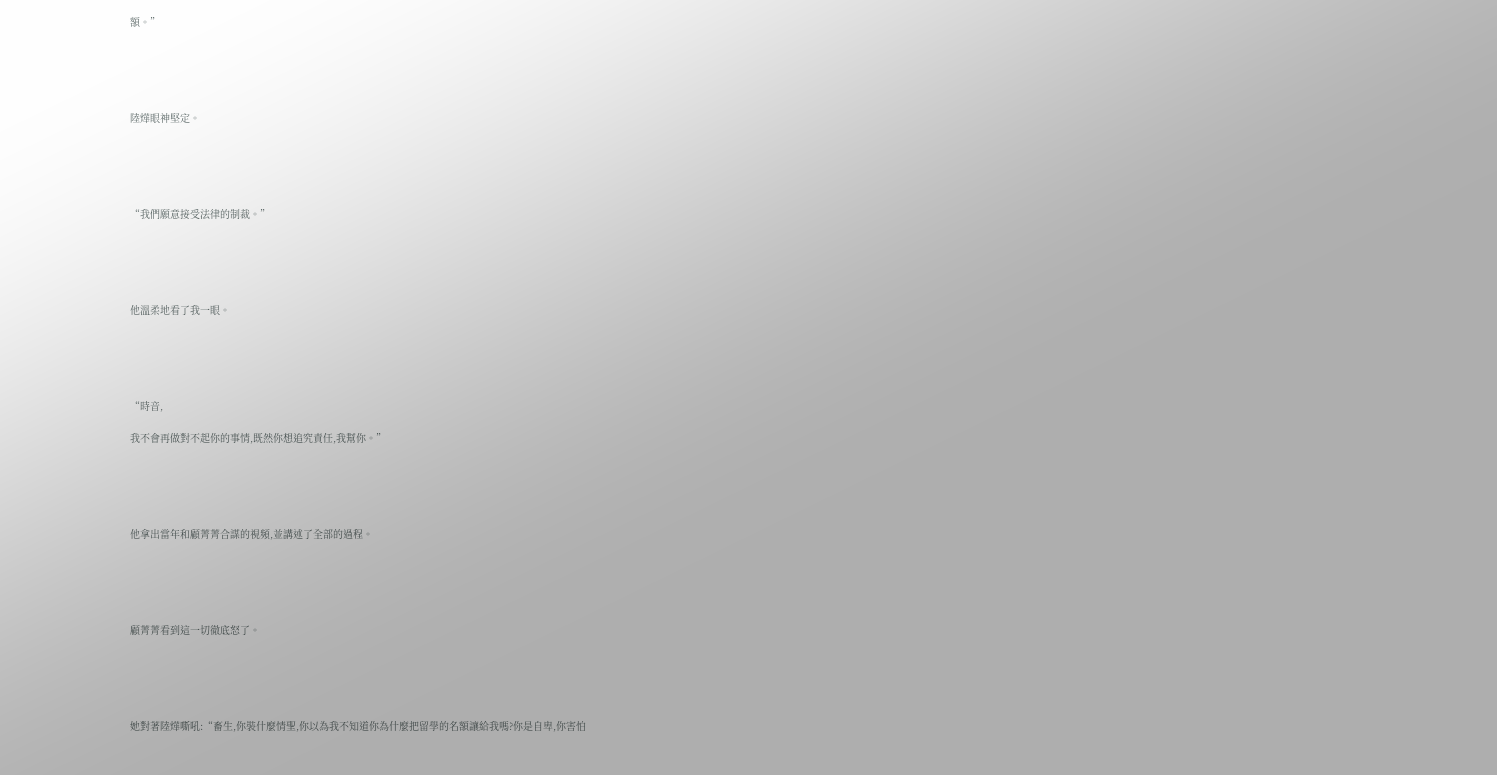額。”





陸燁眼神堅定。





“我們願意接受法律的制裁。”





他溫柔地看了我一眼。





“時音,

我不會再做對不起你的事情,既然你想追究責任,我幫你。”





他拿出當年和顧菁菁合謀的視頻,並講述了全部的過程。





顧菁菁看到這一切徹底怒了。





她對著陸燁嘶吼:“畜生,你裝什麼情聖,你以為我不知道你為什麼把留學的名額讓給我嗎?你是自卑,你害怕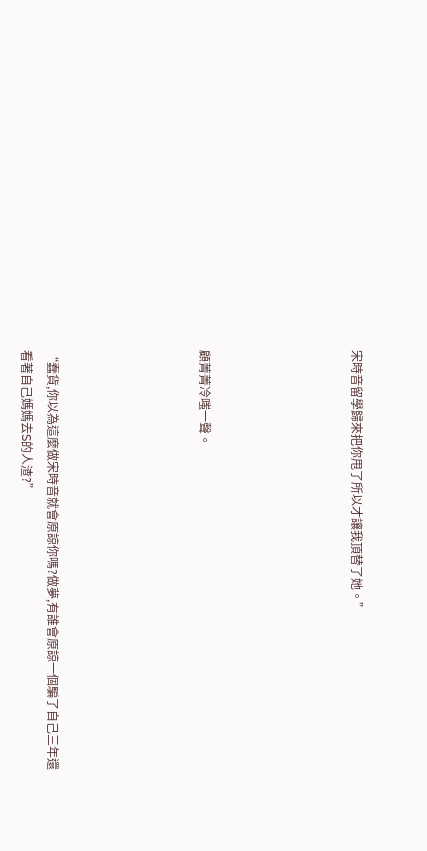宋時音留學歸來把你甩了所以才讓我頂替了她。”





顧菁菁冷嗤一聲。





“蠢貨,你以為這麼做宋時音就會原諒你嗎?做夢,有誰會原諒一個騙了自己三年還看著自己媽媽去S的人渣?”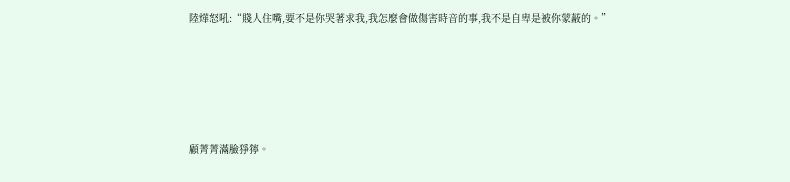陸燁怒吼:“賤人住嘴,要不是你哭著求我,我怎麼會做傷害時音的事,我不是自卑是被你蒙蔽的。”





顧菁菁滿臉猙獰。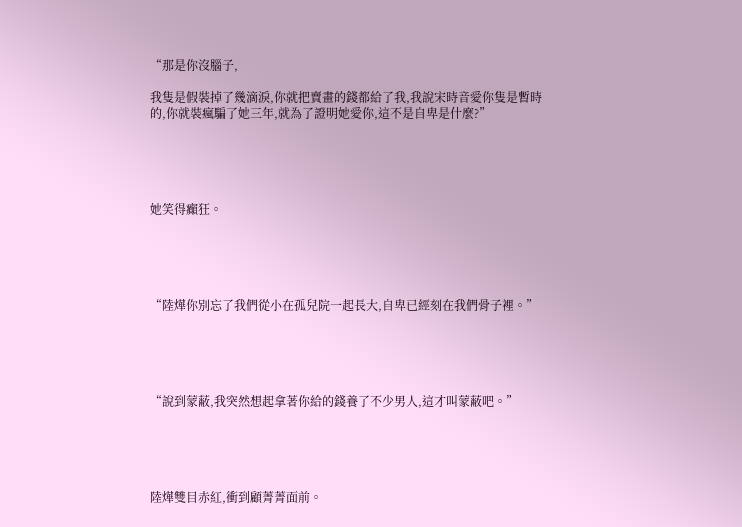“那是你沒腦子,

我隻是假裝掉了幾滴淚,你就把賣畫的錢都給了我,我說宋時音愛你隻是暫時的,你就裝瘋騙了她三年,就為了證明她愛你,這不是自卑是什麼?”





她笑得癲狂。





“陸燁你別忘了我們從小在孤兒院一起長大,自卑已經刻在我們骨子裡。”





“說到蒙蔽,我突然想起拿著你給的錢養了不少男人,這才叫蒙蔽吧。”





陸燁雙目赤紅,衝到顧菁菁面前。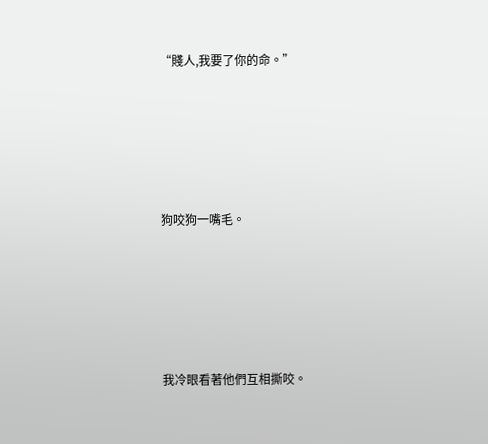“賤人,我要了你的命。”





狗咬狗一嘴毛。





我冷眼看著他們互相撕咬。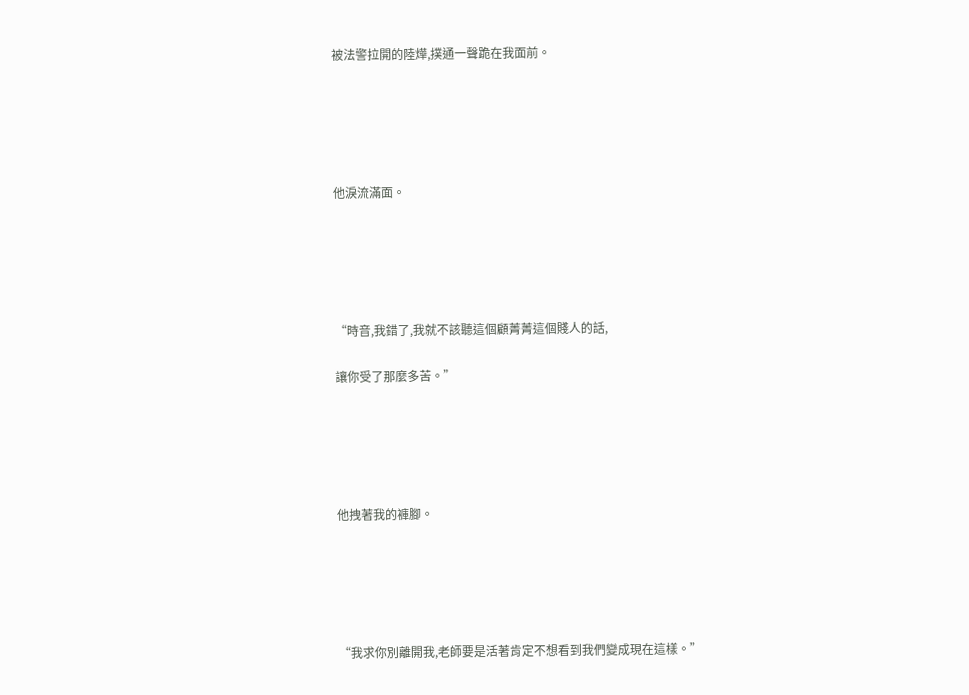被法警拉開的陸燁,撲通一聲跪在我面前。





他淚流滿面。





“時音,我錯了,我就不該聽這個顧菁菁這個賤人的話,

讓你受了那麼多苦。”





他拽著我的褲腳。





“我求你別離開我,老師要是活著肯定不想看到我們變成現在這樣。”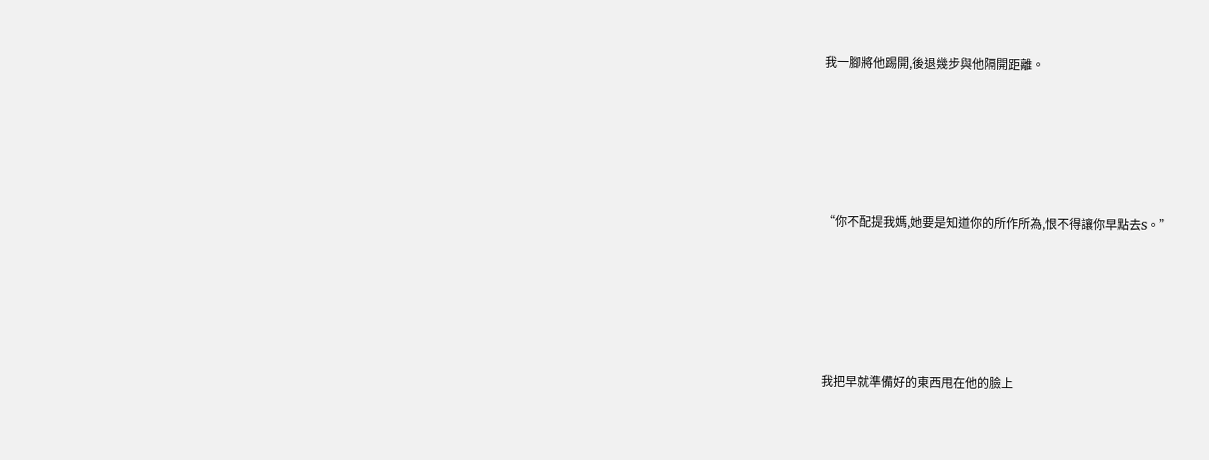我一腳將他踢開,後退幾步與他隔開距離。





“你不配提我媽,她要是知道你的所作所為,恨不得讓你早點去S。”





我把早就準備好的東西甩在他的臉上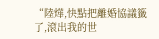“陸燁,快點把離婚協議籤了,滾出我的世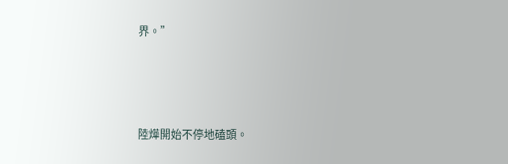界。”





陸燁開始不停地磕頭。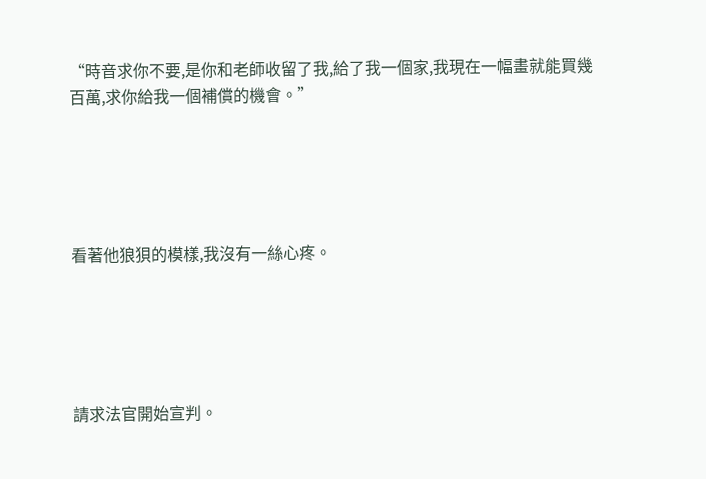“時音求你不要,是你和老師收留了我,給了我一個家,我現在一幅畫就能買幾百萬,求你給我一個補償的機會。”





看著他狼狽的模樣,我沒有一絲心疼。





請求法官開始宣判。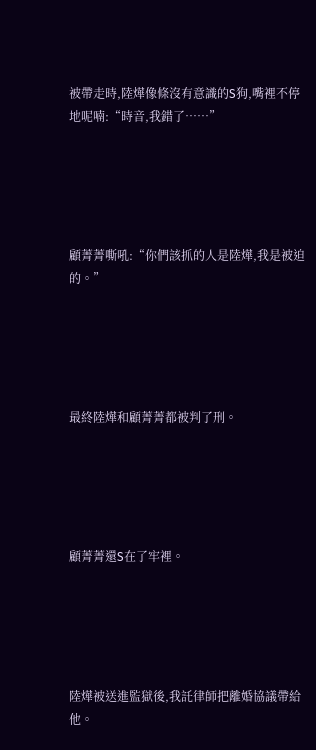被帶走時,陸燁像條沒有意識的S狗,嘴裡不停地呢喃:“時音,我錯了……”





顧菁菁嘶吼:“你們該抓的人是陸燁,我是被迫的。”





最終陸燁和顧菁菁都被判了刑。





顧菁菁還S在了牢裡。





陸燁被送進監獄後,我託律師把離婚協議帶給他。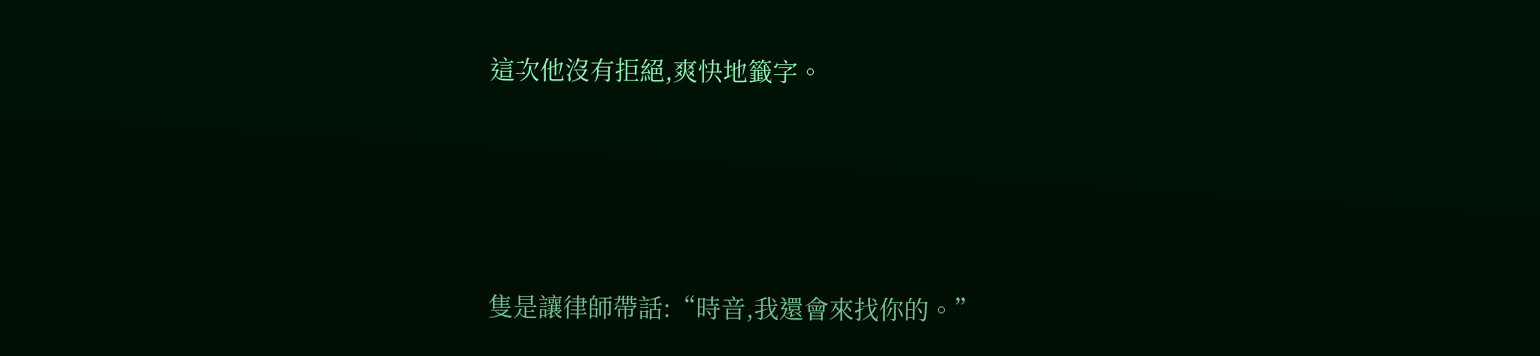這次他沒有拒絕,爽快地籤字。





隻是讓律師帶話:“時音,我還會來找你的。”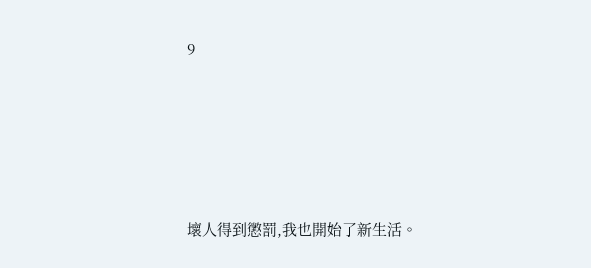9





壞人得到懲罰,我也開始了新生活。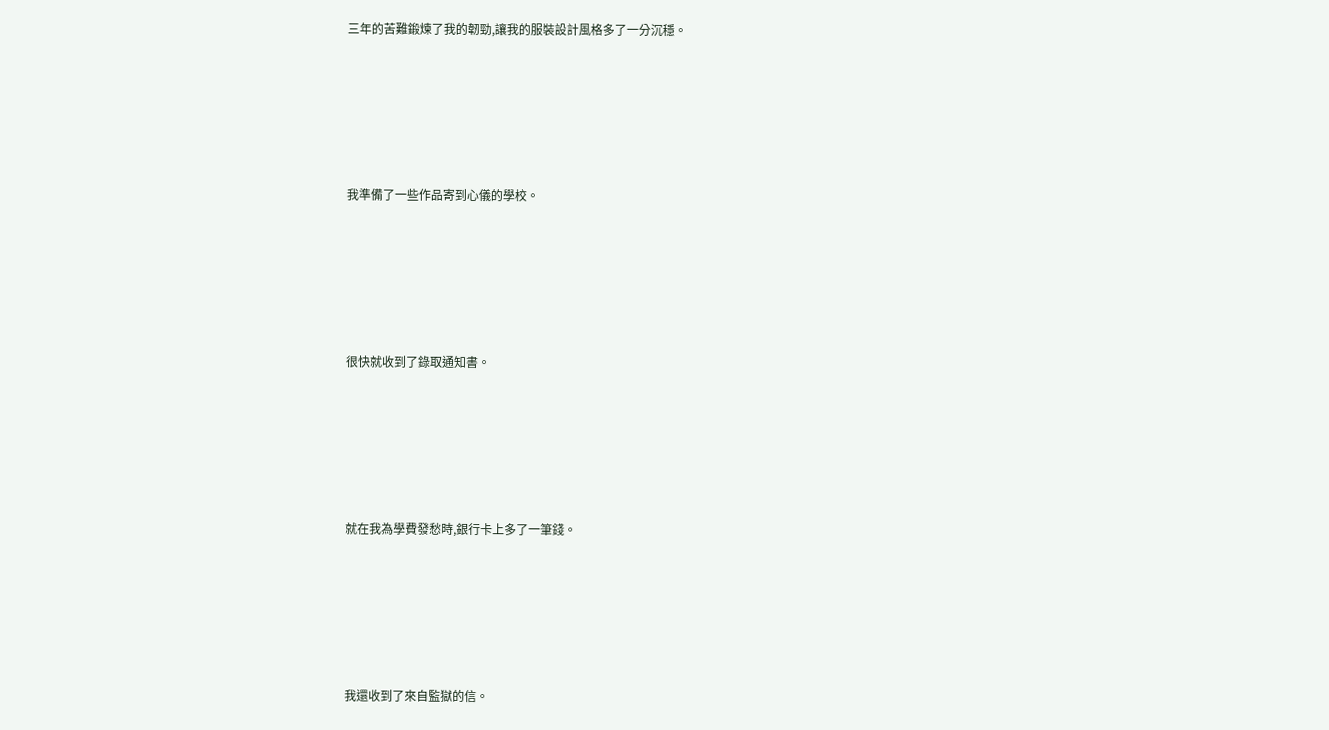三年的苦難鍛煉了我的韌勁,讓我的服裝設計風格多了一分沉穩。





我準備了一些作品寄到心儀的學校。





很快就收到了錄取通知書。





就在我為學費發愁時,銀行卡上多了一筆錢。





我還收到了來自監獄的信。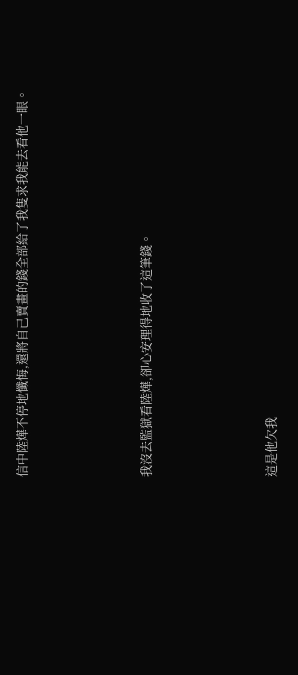信中陸燁不停地懺悔,還將自己賣畫的錢全部給了我隻求我能去看他一眼。





我沒去監獄看陸燁,卻心安理得地收了這筆錢。





這是他欠我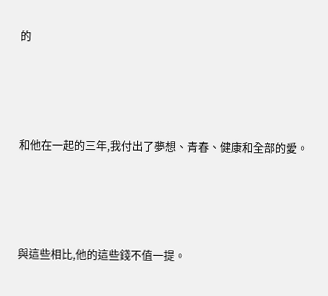的





和他在一起的三年,我付出了夢想、青春、健康和全部的愛。





與這些相比,他的這些錢不值一提。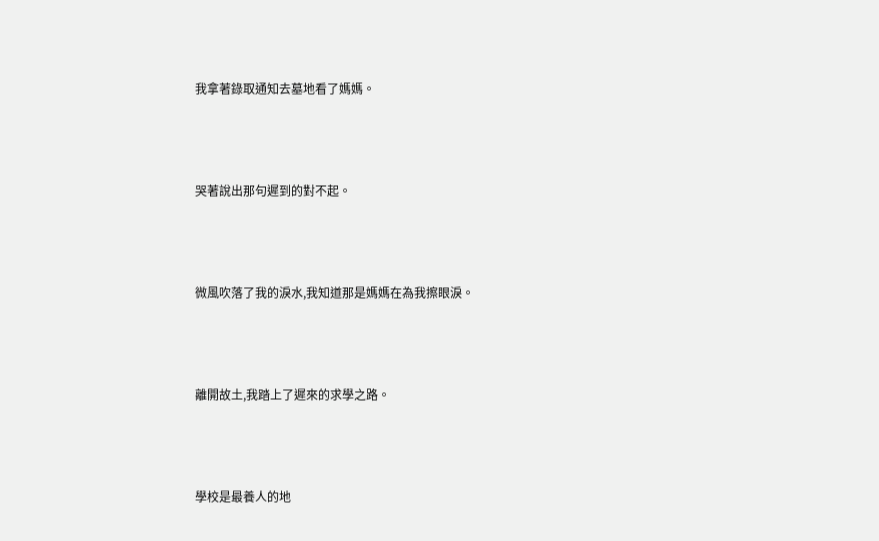我拿著錄取通知去墓地看了媽媽。





哭著說出那句遲到的對不起。





微風吹落了我的淚水,我知道那是媽媽在為我擦眼淚。





離開故土,我踏上了遲來的求學之路。





學校是最養人的地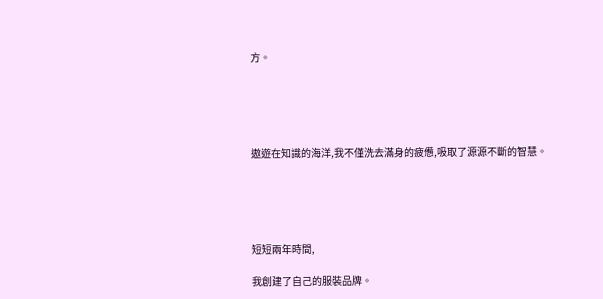方。





遨遊在知識的海洋,我不僅洗去滿身的疲憊,吸取了源源不斷的智慧。





短短兩年時間,

我創建了自己的服裝品牌。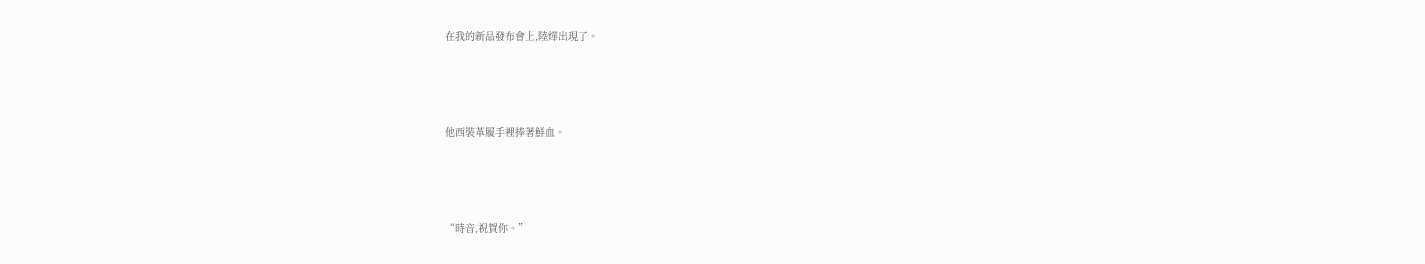在我的新品發布會上,陸燁出現了。





他西裝革履手裡捧著鮮血。





“時音,祝賀你。”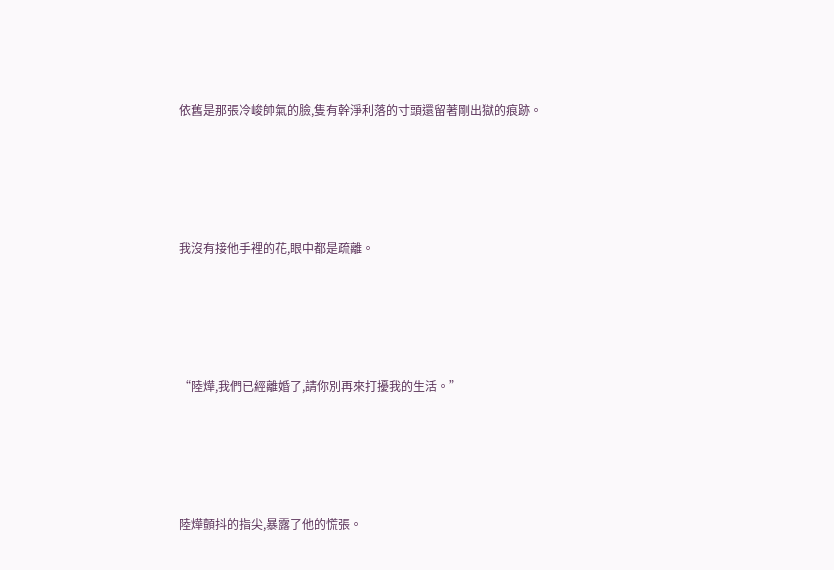依舊是那張冷峻帥氣的臉,隻有幹淨利落的寸頭還留著剛出獄的痕跡。





我沒有接他手裡的花,眼中都是疏離。





“陸燁,我們已經離婚了,請你別再來打擾我的生活。”





陸燁顫抖的指尖,暴露了他的慌張。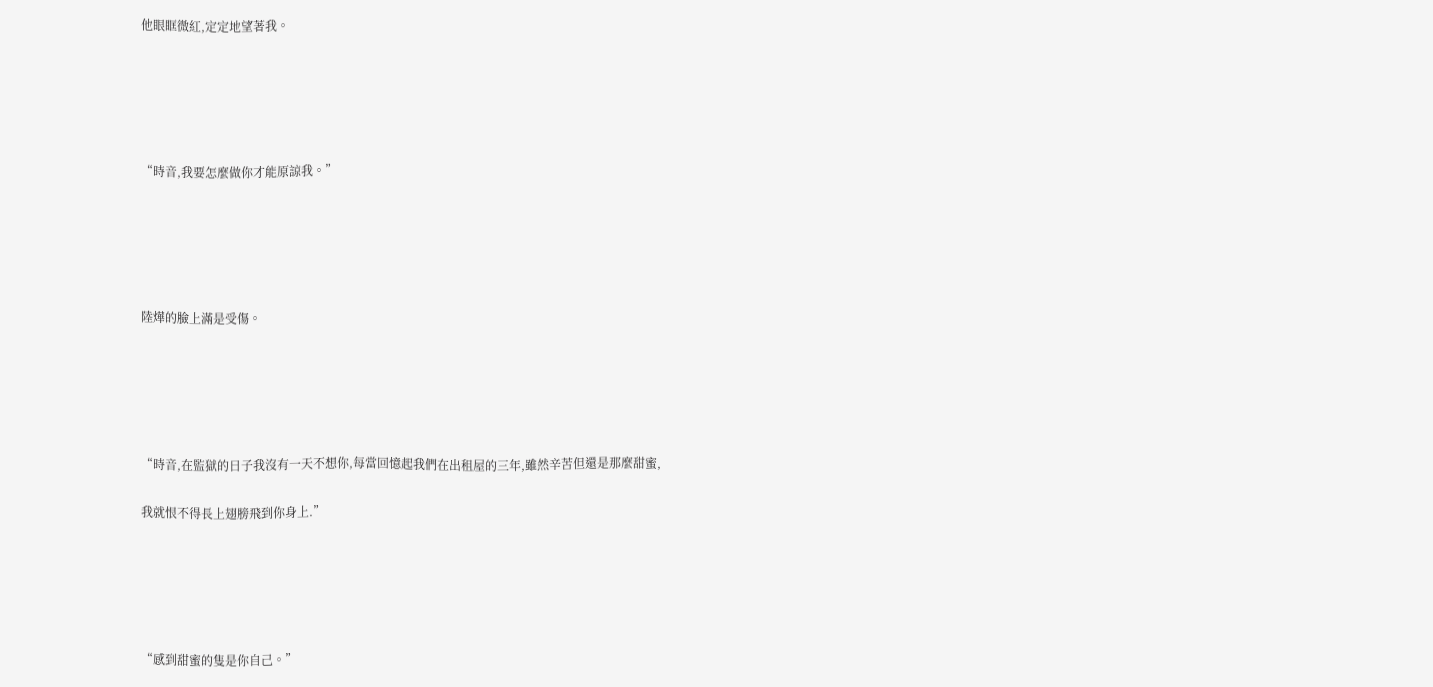他眼眶微紅,定定地望著我。





“時音,我要怎麼做你才能原諒我。”





陸燁的臉上滿是受傷。





“時音,在監獄的日子我沒有一天不想你,每當回憶起我們在出租屋的三年,雖然辛苦但還是那麼甜蜜,

我就恨不得長上翅膀飛到你身上.”





“感到甜蜜的隻是你自己。”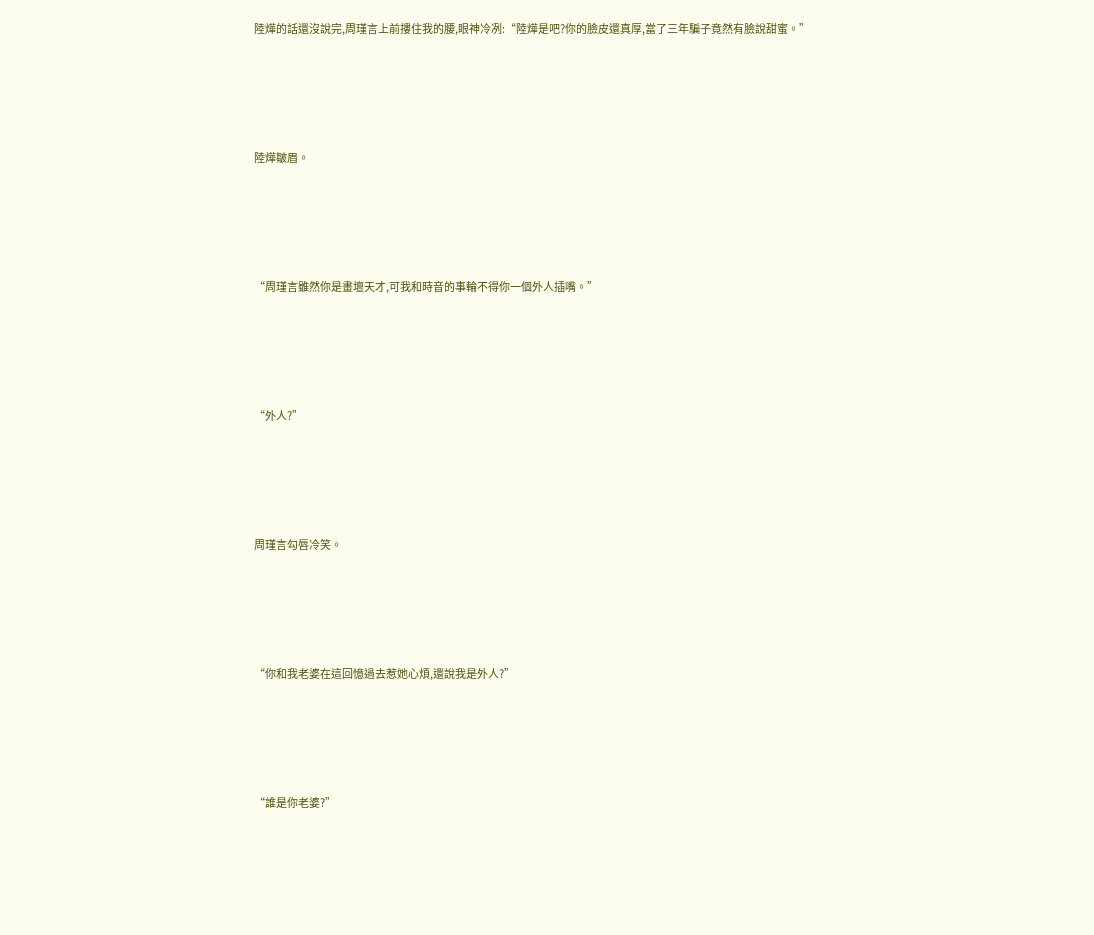陸燁的話還沒說完,周瑾言上前摟住我的腰,眼神冷冽:“陸燁是吧?你的臉皮還真厚,當了三年騙子竟然有臉說甜蜜。”





陸燁皺眉。





“周瑾言雖然你是畫壇天才,可我和時音的事輪不得你一個外人插嘴。”





“外人?”





周瑾言勾唇冷笑。





“你和我老婆在這回憶過去惹她心煩,還說我是外人?”





“誰是你老婆?”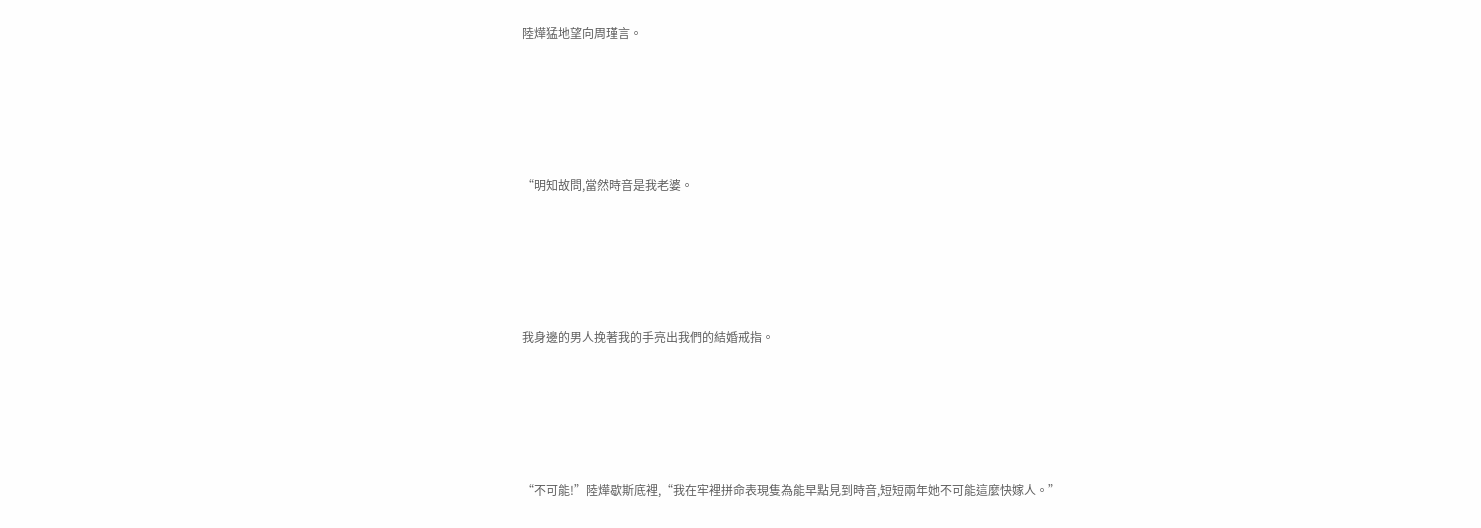陸燁猛地望向周瑾言。





“明知故問,當然時音是我老婆。





我身邊的男人挽著我的手亮出我們的結婚戒指。





“不可能!”陸燁歇斯底裡,“我在牢裡拼命表現隻為能早點見到時音,短短兩年她不可能這麼快嫁人。”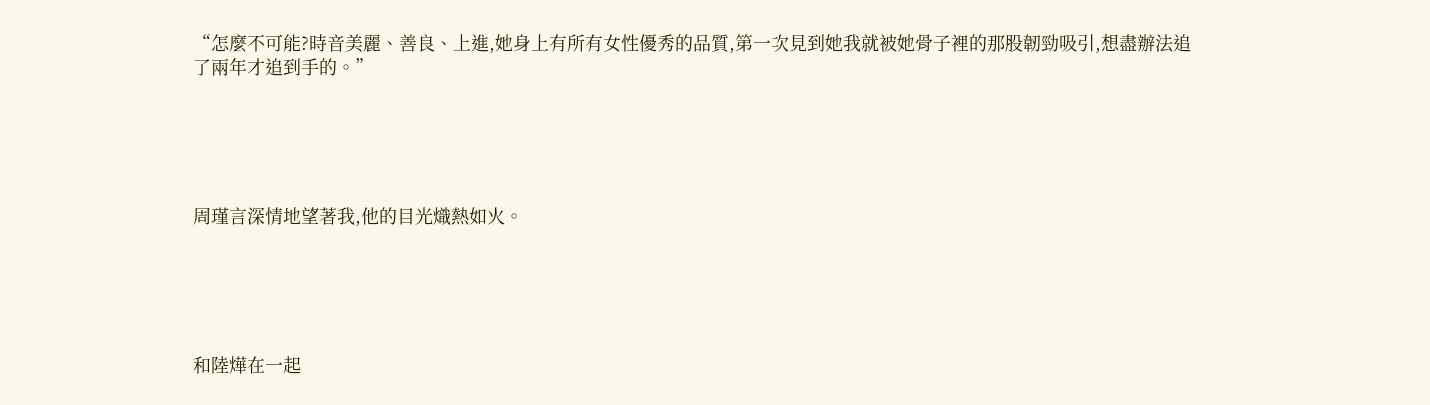“怎麼不可能?時音美麗、善良、上進,她身上有所有女性優秀的品質,第一次見到她我就被她骨子裡的那股韌勁吸引,想盡辦法追了兩年才追到手的。”





周瑾言深情地望著我,他的目光熾熱如火。





和陸燁在一起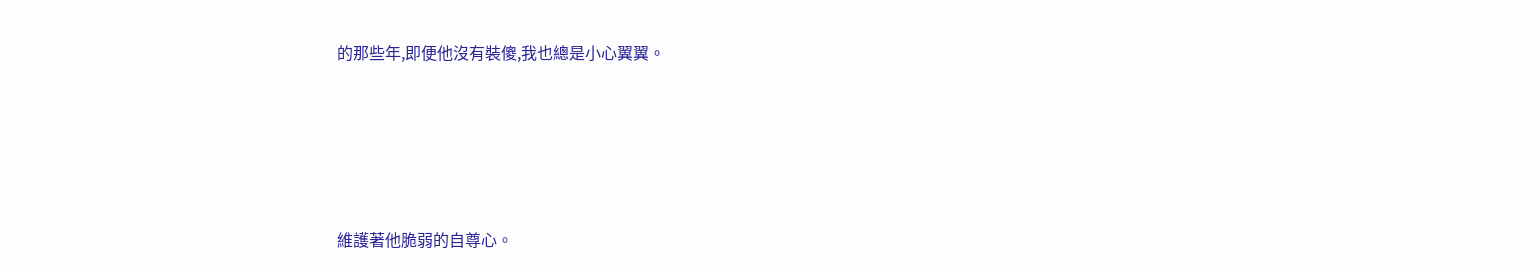的那些年,即便他沒有裝傻,我也總是小心翼翼。





維護著他脆弱的自尊心。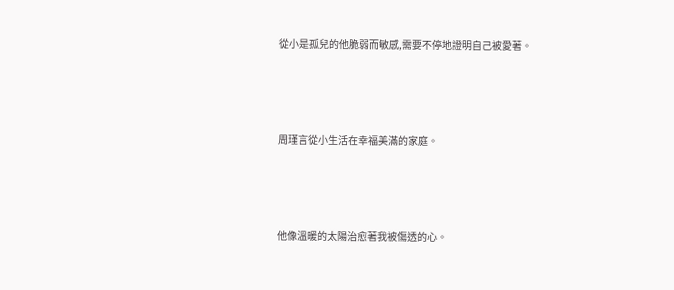從小是孤兒的他脆弱而敏感,需要不停地證明自己被愛著。





周瑾言從小生活在幸福美滿的家庭。





他像溫暖的太陽治愈著我被傷透的心。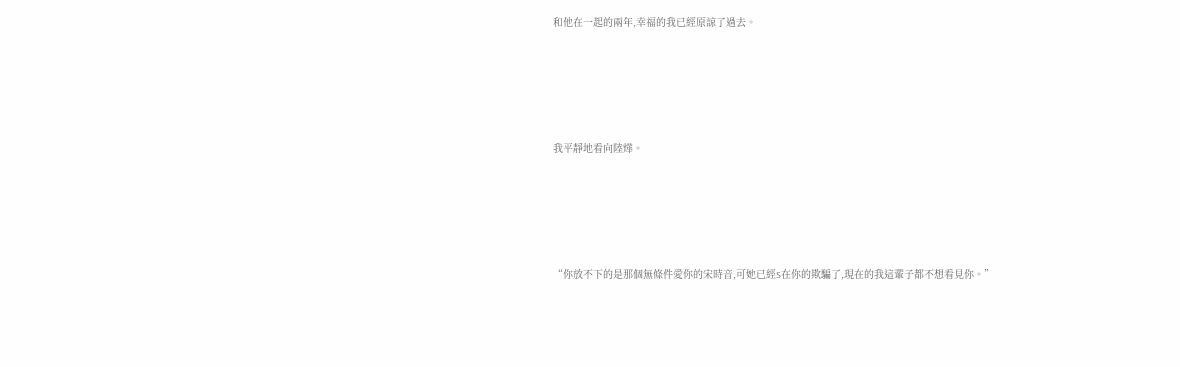和他在一起的兩年,幸福的我已經原諒了過去。





我平靜地看向陸燁。





“你放不下的是那個無條件愛你的宋時音,可她已經S在你的欺騙了,現在的我這輩子都不想看見你。”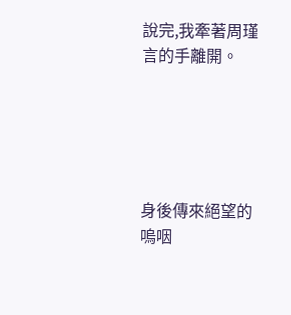說完,我牽著周瑾言的手離開。





身後傳來絕望的嗚咽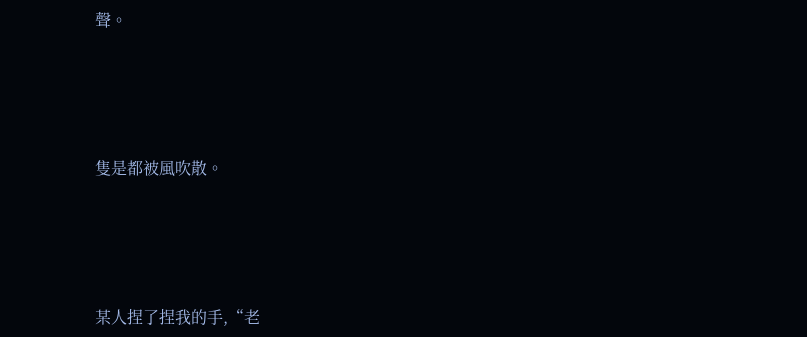聲。





隻是都被風吹散。





某人捏了捏我的手,“老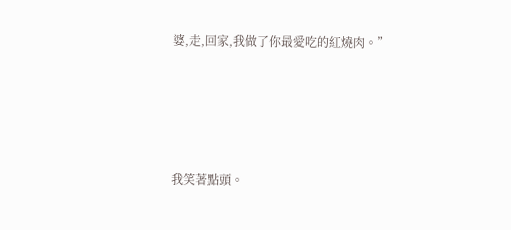婆,走,回家,我做了你最愛吃的紅燒肉。”





我笑著點頭。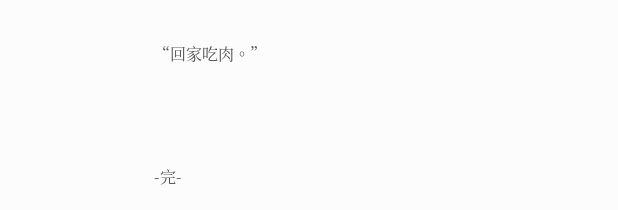“回家吃肉。”





-完-